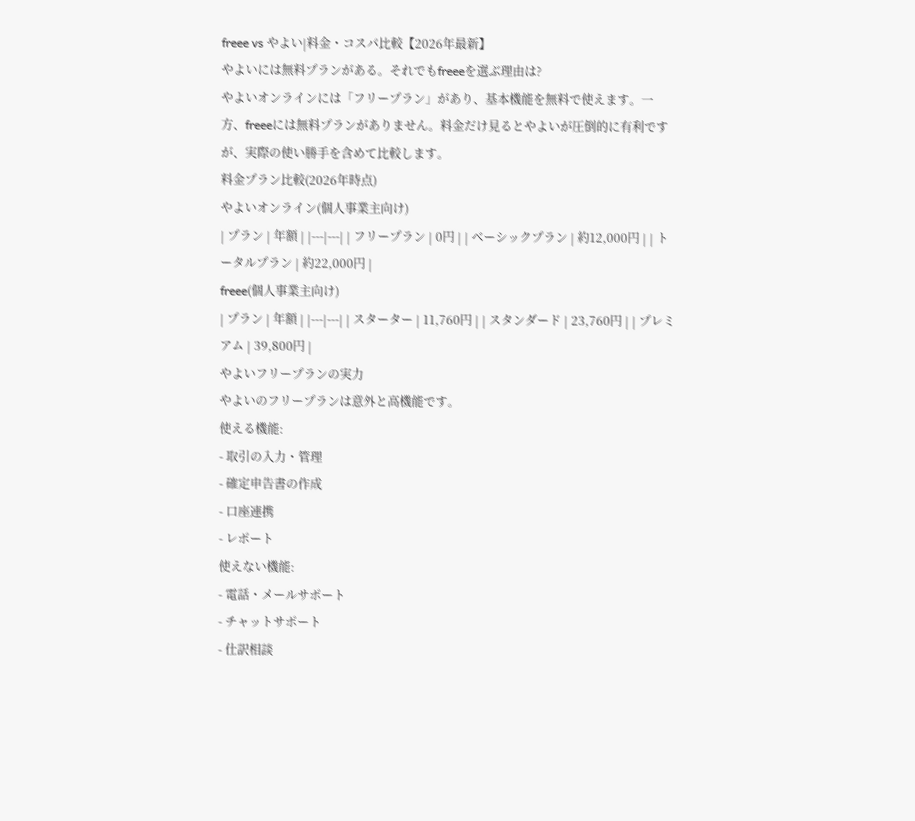freee vs やよい|料金・コスパ比較【2026年最新】
やよいには無料プランがある。それでもfreeeを選ぶ理由は?
やよいオンラインには「フリープラン」があり、基本機能を無料で使えます。一方、freeeには無料プランがありません。料金だけ見るとやよいが圧倒的に有利ですが、実際の使い勝手を含めて比較します。
料金プラン比較(2026年時点)
やよいオンライン(個人事業主向け)
| プラン | 年額 | |---|---| | フリープラン | 0円 | | ベーシックプラン | 約12,000円 | | トータルプラン | 約22,000円 |
freee(個人事業主向け)
| プラン | 年額 | |---|---| | スターター | 11,760円 | | スタンダード | 23,760円 | | プレミアム | 39,800円 |
やよいフリープランの実力
やよいのフリープランは意外と高機能です。
使える機能:
- 取引の入力・管理
- 確定申告書の作成
- 口座連携
- レポート
使えない機能:
- 電話・メールサポート
- チャットサポート
- 仕訳相談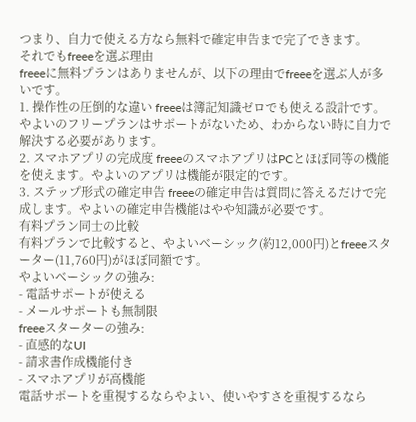つまり、自力で使える方なら無料で確定申告まで完了できます。
それでもfreeeを選ぶ理由
freeeに無料プランはありませんが、以下の理由でfreeeを選ぶ人が多いです。
1. 操作性の圧倒的な違い freeeは簿記知識ゼロでも使える設計です。やよいのフリープランはサポートがないため、わからない時に自力で解決する必要があります。
2. スマホアプリの完成度 freeeのスマホアプリはPCとほぼ同等の機能を使えます。やよいのアプリは機能が限定的です。
3. ステップ形式の確定申告 freeeの確定申告は質問に答えるだけで完成します。やよいの確定申告機能はやや知識が必要です。
有料プラン同士の比較
有料プランで比較すると、やよいベーシック(約12,000円)とfreeeスターター(11,760円)がほぼ同額です。
やよいベーシックの強み:
- 電話サポートが使える
- メールサポートも無制限
freeeスターターの強み:
- 直感的なUI
- 請求書作成機能付き
- スマホアプリが高機能
電話サポートを重視するならやよい、使いやすさを重視するなら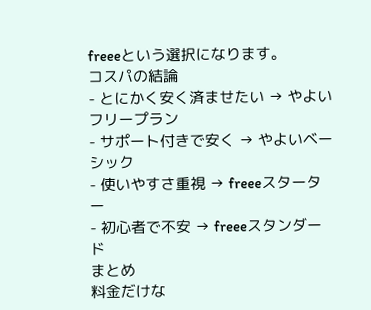freeeという選択になります。
コスパの結論
- とにかく安く済ませたい → やよいフリープラン
- サポート付きで安く → やよいベーシック
- 使いやすさ重視 → freeeスターター
- 初心者で不安 → freeeスタンダード
まとめ
料金だけな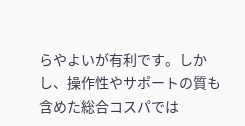らやよいが有利です。しかし、操作性やサポートの質も含めた総合コスパでは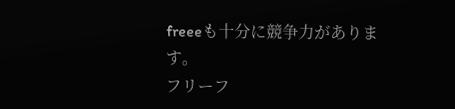freeeも十分に競争力があります。
フリーフ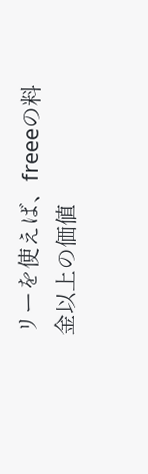リーを使えば、freeeの料金以上の価値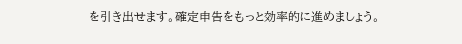を引き出せます。確定申告をもっと効率的に進めましょう。